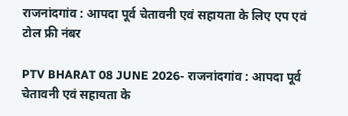राजनांदगांव : आपदा पूर्व चेतावनी एवं सहायता के लिए एप एवं टोल फ्री नंबर

PTV BHARAT 08 JUNE 2026- राजनांदगांव : आपदा पूर्व चेतावनी एवं सहायता के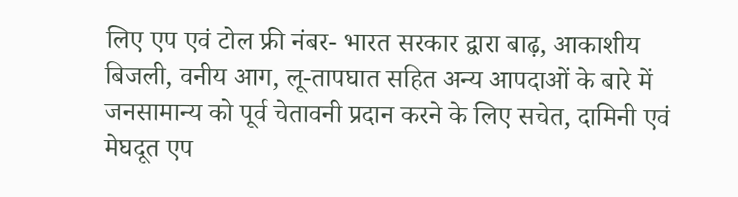लिए एप एवं टोल फ्री नंबर- भारत सरकार द्वारा बाढ़, आकाशीय बिजली, वनीय आग, लू-तापघात सहित अन्य आपदाओं के बारे में जनसामान्य को पूर्व चेतावनी प्रदान करने के लिए सचेत, दामिनी एवं मेघदूत एप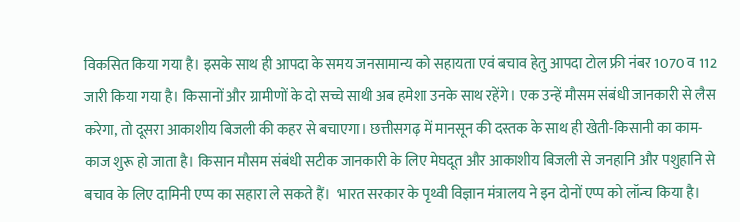विकसित किया गया है। इसके साथ ही आपदा के समय जनसामान्य को सहायता एवं बचाव हेतु आपदा टोल फ्री नंबर 1070 व 112 जारी किया गया है। किसानों और ग्रामीणों के दो सच्चे साथी अब हमेशा उनके साथ रहेंगे। एक उन्हें मौसम संबंधी जानकारी से लैस करेगा, तो दूसरा आकाशीय बिजली की कहर से बचाएगा। छत्तीसगढ़ में मानसून की दस्तक के साथ ही खेती-किसानी का काम-काज शुरू हो जाता है। किसान मौसम संबंधी सटीक जानकारी के लिए मेघदूत और आकाशीय बिजली से जनहानि और पशुहानि से बचाव के लिए दामिनी एप्प का सहारा ले सकते हैं।  भारत सरकार के पृथ्वी विज्ञान मंत्रालय ने इन दोनों एप्प को लॉन्च किया है।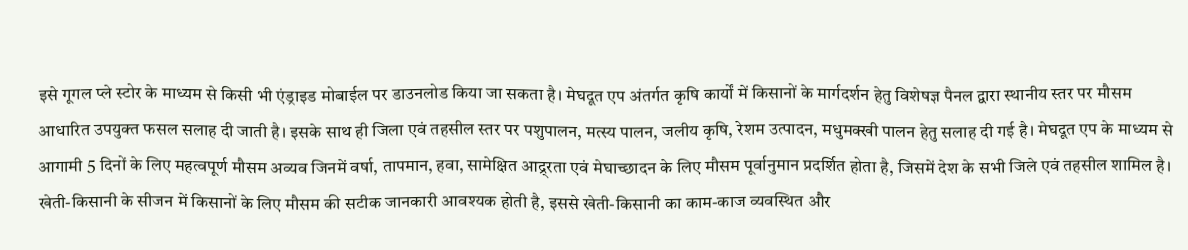इसे गूगल प्ले स्टोर के माध्यम से किसी भी एंड्राइड मोबाईल पर डाउनलोड किया जा सकता है। मेघदूत एप अंतर्गत कृषि कार्यों में किसानों के मार्गदर्शन हेतु विशेषज्ञ पैनल द्वारा स्थानीय स्तर पर मौसम आधारित उपयुक्त फसल सलाह दी जाती है। इसके साथ ही जिला एवं तहसील स्तर पर पशुपालन, मत्स्य पालन, जलीय कृषि, रेशम उत्पादन, मधुमक्खी पालन हेतु सलाह दी गई है। मेघदूत एप के माध्यम से आगामी 5 दिनों के लिए महत्वपूर्ण मौसम अव्यव जिनमें वर्षा, तापमान, हवा, सामेक्षित आद्र्रता एवं मेघाच्छादन के लिए मौसम पूर्वानुमान प्रदर्शित होता है, जिसमें देश के सभी जिले एवं तहसील शामिल है। खेती-किसानी के सीजन में किसानों के लिए मौसम की सटीक जानकारी आवश्यक होती है, इससे खेती-किसानी का काम-काज व्यवस्थित और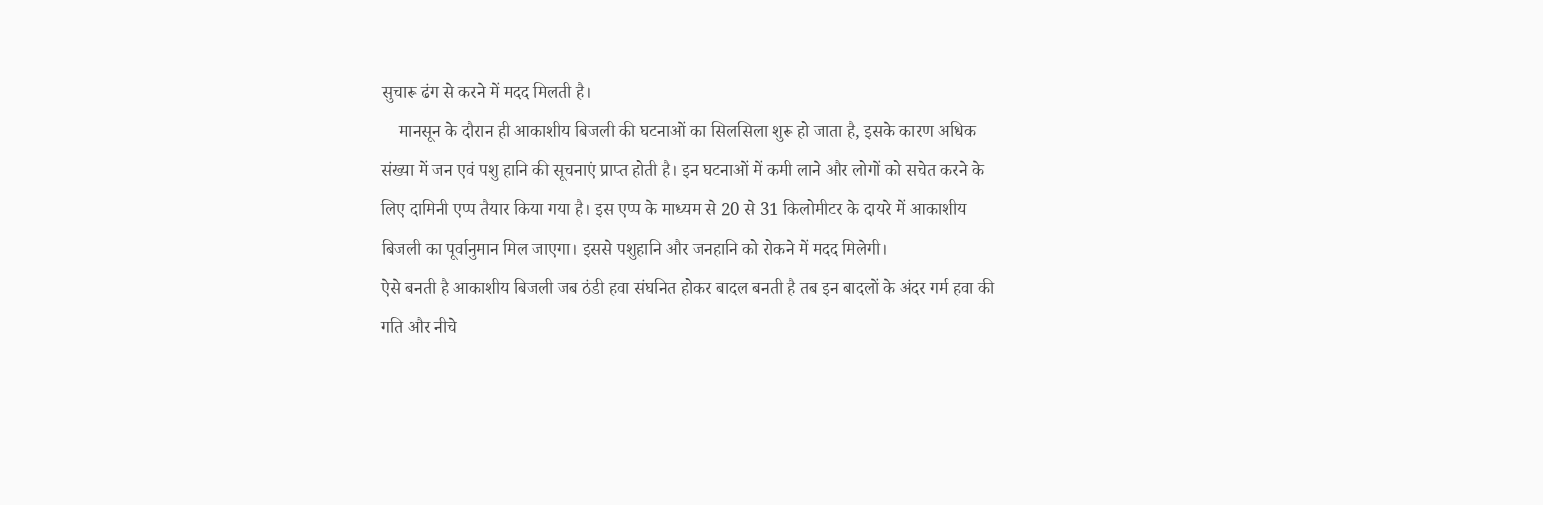सुचारू ढंग से करने में मदद मिलती है।
    मानसून के दौरान ही आकाशीय बिजली की घटनाओं का सिलसिला शुरू हो जाता है, इसके कारण अधिक संख्या में जन एवं पशु हानि की सूचनाएं प्राप्त होती है। इन घटनाओं में कमी लाने और लोगों को सचेत करने के लिए दामिनी एप्प तैयार किया गया है। इस एप्प के माध्यम से 20 से 31 किलोमीटर के दायरे में आकाशीय बिजली का पूर्वानुमान मिल जाएगा। इससे पशुहानि और जनहानि को रोकने में मदद मिलेगी।
ऐसे बनती है आकाशीय बिजली जब ठंडी हवा संघनित होकर बादल बनती है तब इन बादलों के अंदर गर्म हवा की गति और नीचे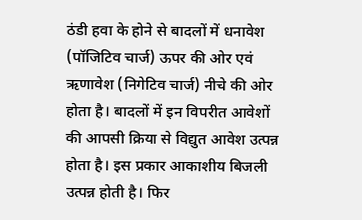ठंडी हवा के होने से बादलों में धनावेश (पॉजिटिव चार्ज) ऊपर की ओर एवं ऋणावेश (निगेटिव चार्ज) नीचे की ओर होता है। बादलों में इन विपरीत आवेशों की आपसी क्रिया से विद्युत आवेश उत्पन्न होता है। इस प्रकार आकाशीय बिजली उत्पन्न होती है। फिर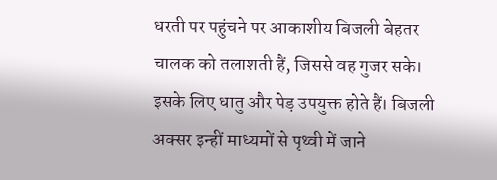धरती पर पहुंचने पर आकाशीय बिजली बेहतर चालक को तलाशती हैं, जिससे वह गुजर सके। इसके लिए धातु और पेड़ उपयुक्त होते हैं। बिजली अक्सर इन्हीं माध्यमों से पृथ्वी में जाने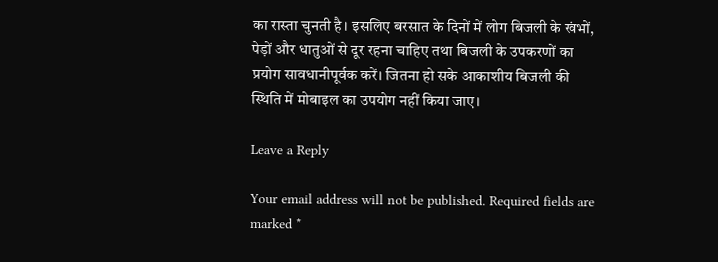का रास्ता चुनती है। इसलिए बरसात के दिनों में लोग बिजली के खंभों, पेड़ों और धातुओं से दूर रहना चाहिए तथा बिजली के उपकरणों का प्रयोग सावधानीपूर्वक करें। जितना हो सके आकाशीय बिजली की स्थिति में मोबाइल का उपयोग नहीं किया जाए।

Leave a Reply

Your email address will not be published. Required fields are marked *